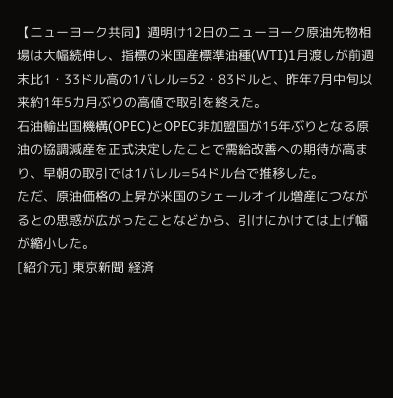【ニューヨーク共同】週明け12日のニューヨーク原油先物相場は大幅続伸し、指標の米国産標準油種(WTI)1月渡しが前週末比1・33ドル高の1バレル=52・83ドルと、昨年7月中旬以来約1年5カ月ぶりの高値で取引を終えた。
石油輸出国機構(OPEC)とOPEC非加盟国が15年ぶりとなる原油の協調減産を正式決定したことで需給改善への期待が高まり、早朝の取引では1バレル=54ドル台で推移した。
ただ、原油価格の上昇が米国のシェールオイル増産につながるとの思惑が広がったことなどから、引けにかけては上げ幅が縮小した。
[紹介元] 東京新聞 経済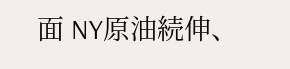面 NY原油続伸、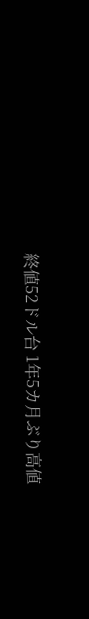終値52ドル台 1年5カ月ぶり高値